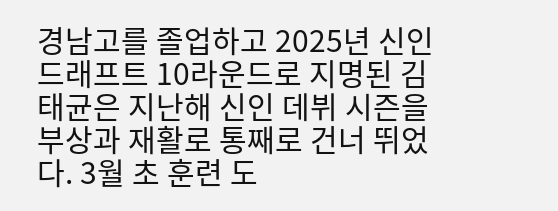경남고를 졸업하고 2025년 신인드래프트 10라운드로 지명된 김태균은 지난해 신인 데뷔 시즌을 부상과 재활로 통째로 건너 뛰었다. 3월 초 훈련 도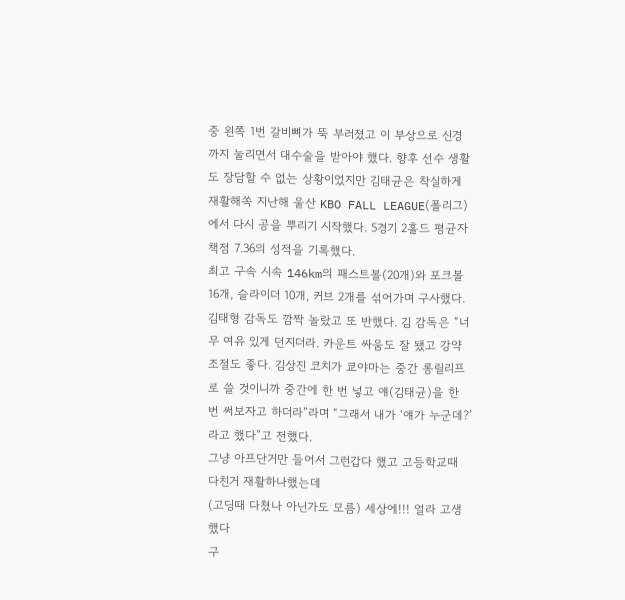중 왼쪽 1번 갈비뼈가 뚝 부러졌고 이 부상으로 신경까지 눌리면서 대수술을 받아야 했다. 향후 선수 생활도 장담할 수 없는 상황이었지만 김태균은 착실하게 재활해쏙 지난해 울산 KBO FALL LEAGUE(폴리그)에서 다시 공을 뿌리기 시작했다. 5경기 2홀드 평균자책점 7.36의 성적을 기록했다.
최고 구속 시속 146km의 패스트볼(20개)와 포크볼 16개, 슬라이더 10개, 커브 2개를 섞어가며 구사했다.
김태형 감독도 깜짝 놀랐고 또 반했다. 김 감독은 “너무 여유 있게 던지더라. 카운트 싸움도 잘 됐고 강약 조절도 좋다. 김상진 코치가 쿄야마는 중간 롱릴리프로 쓸 것이니까 중간에 한 번 넣고 얘(김태균)을 한 번 써보자고 하더라”라며 “그래서 내가 ‘얘가 누군데?’라고 했다”고 전했다.
그냥 아프단거만 들어서 그런갑다 했고 고등학교때 다친거 재활하나했는데
(고딩때 다쳤나 아닌가도 모름) 세상에!!! 얼라 고생했다
구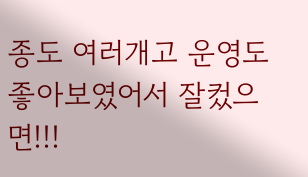종도 여러개고 운영도 좋아보였어서 잘컸으면!!!